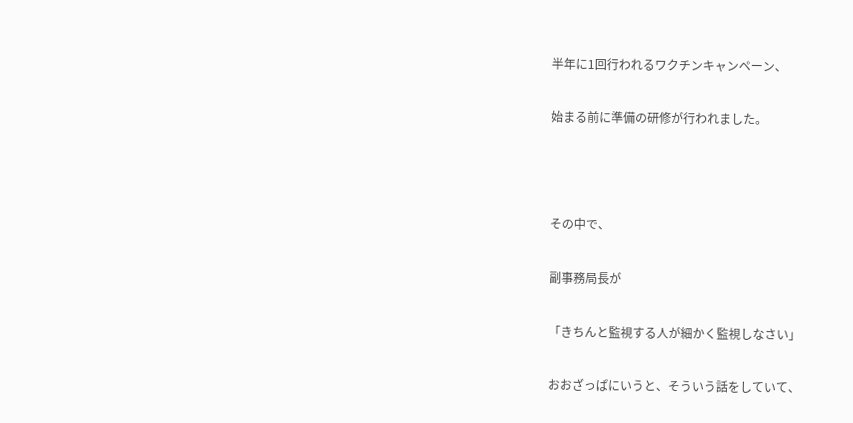半年に1回行われるワクチンキャンペーン、

始まる前に準備の研修が行われました。



その中で、

副事務局長が

「きちんと監視する人が細かく監視しなさい」

おおざっぱにいうと、そういう話をしていて、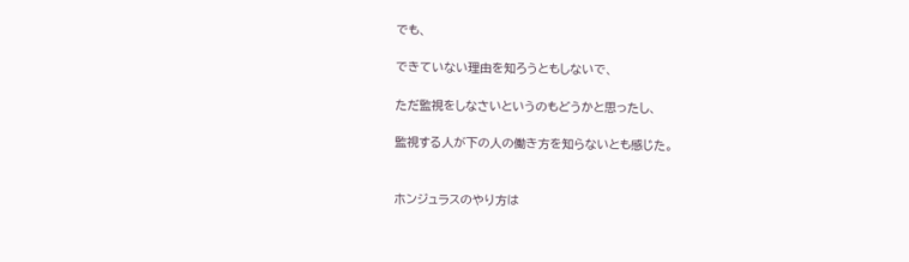でも、

できていない理由を知ろうともしないで、

ただ監視をしなさいというのもどうかと思ったし、

監視する人が下の人の働き方を知らないとも感じた。


ホンジュラスのやり方は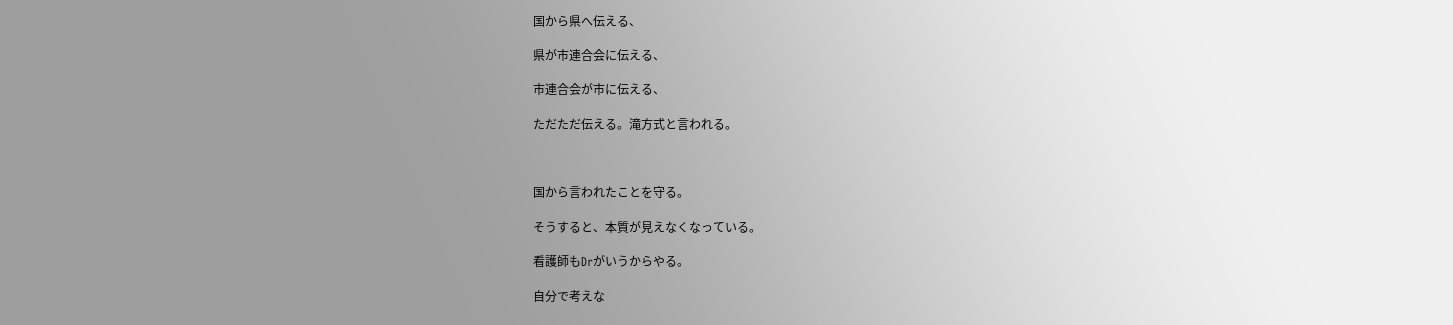国から県へ伝える、

県が市連合会に伝える、

市連合会が市に伝える、

ただただ伝える。滝方式と言われる。



国から言われたことを守る。

そうすると、本質が見えなくなっている。

看護師もDrがいうからやる。

自分で考えな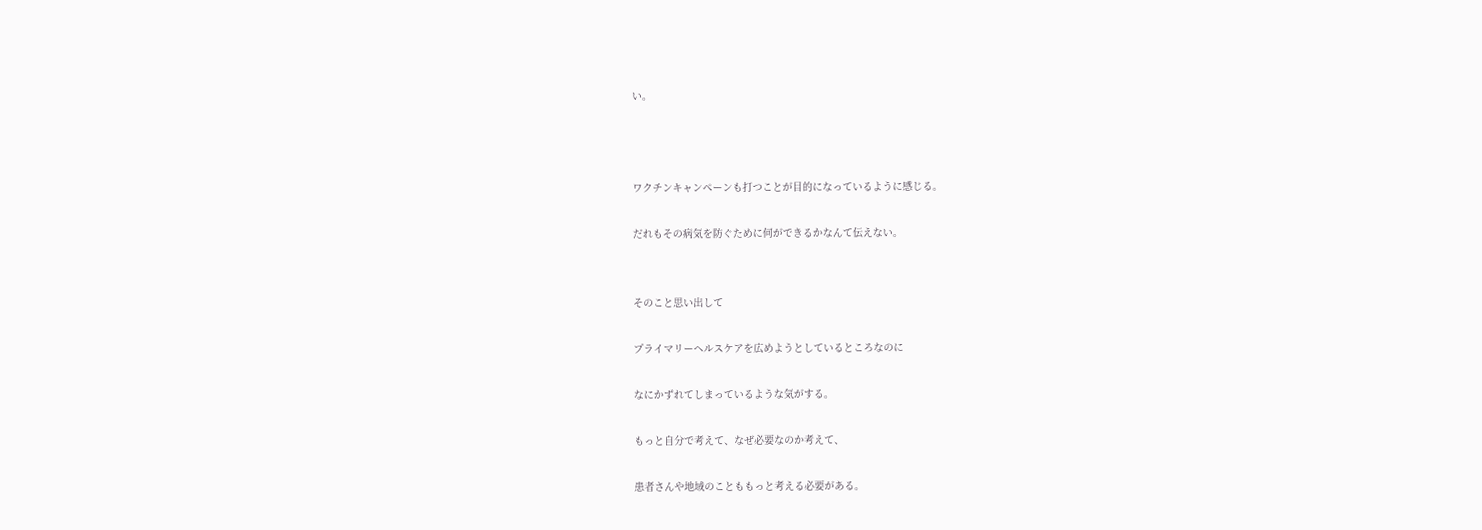い。



ワクチンキャンペーンも打つことが目的になっているように感じる。

だれもその病気を防ぐために何ができるかなんて伝えない。


そのこと思い出して

プライマリーヘルスケアを広めようとしているところなのに

なにかずれてしまっているような気がする。

もっと自分で考えて、なぜ必要なのか考えて、

患者さんや地域のことももっと考える必要がある。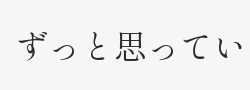ずっと思ってい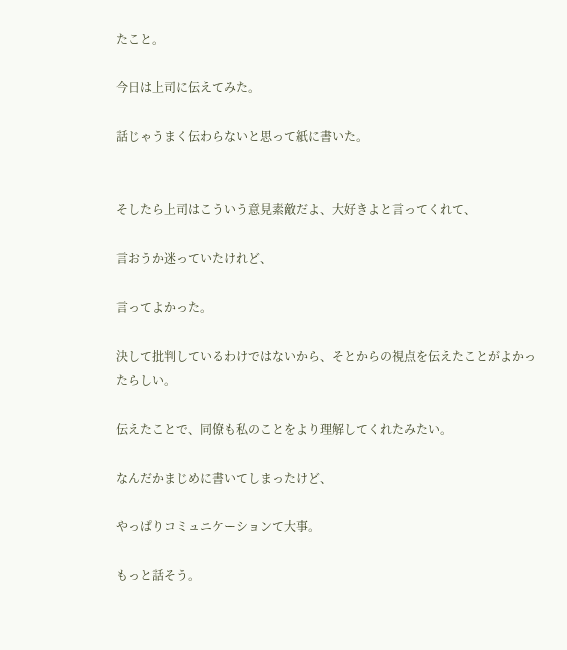たこと。

今日は上司に伝えてみた。

話じゃうまく伝わらないと思って紙に書いた。


そしたら上司はこういう意見素敵だよ、大好きよと言ってくれて、

言おうか迷っていたけれど、

言ってよかった。

決して批判しているわけではないから、そとからの視点を伝えたことがよかったらしい。

伝えたことで、同僚も私のことをより理解してくれたみたい。

なんだかまじめに書いてしまったけど、

やっぱりコミュニケーションて大事。

もっと話そう。